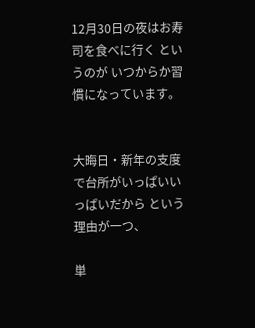12月30日の夜はお寿司を食べに行く というのが いつからか習慣になっています。


大晦日・新年の支度で台所がいっぱいいっぱいだから という理由が一つ、

単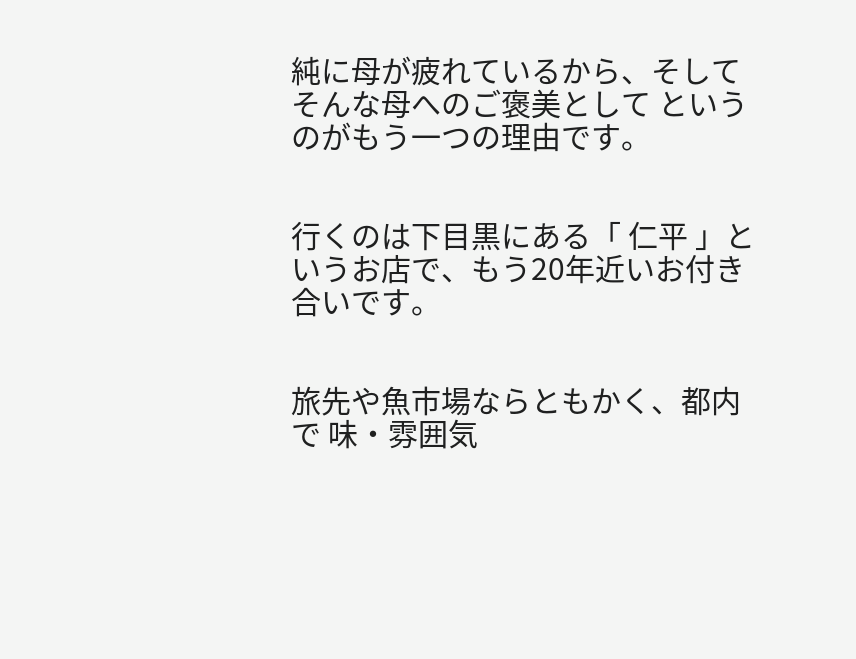純に母が疲れているから、そして そんな母へのご褒美として というのがもう一つの理由です。


行くのは下目黒にある「 仁平 」というお店で、もう20年近いお付き合いです。


旅先や魚市場ならともかく、都内で 味・雰囲気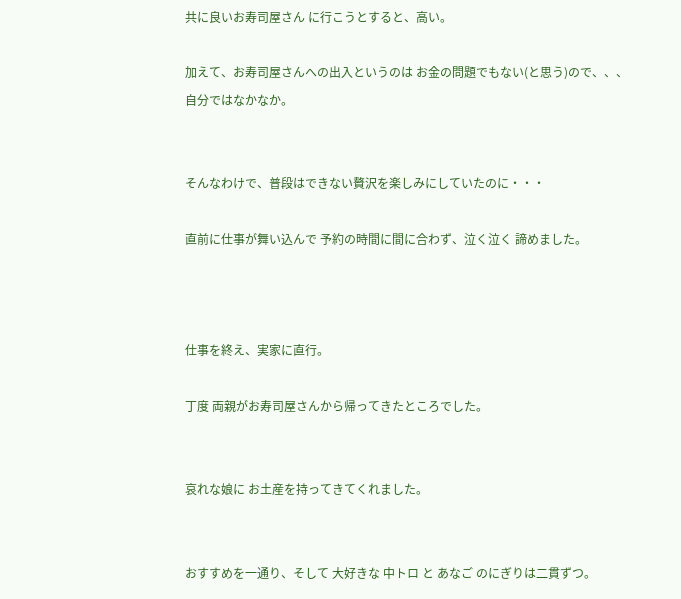共に良いお寿司屋さん に行こうとすると、高い。

加えて、お寿司屋さんへの出入というのは お金の問題でもない(と思う)ので、、、自分ではなかなか。


そんなわけで、普段はできない贅沢を楽しみにしていたのに・・・

直前に仕事が舞い込んで 予約の時間に間に合わず、泣く泣く 諦めました。



仕事を終え、実家に直行。

丁度 両親がお寿司屋さんから帰ってきたところでした。


哀れな娘に お土産を持ってきてくれました。


おすすめを一通り、そして 大好きな 中トロ と あなご のにぎりは二貫ずつ。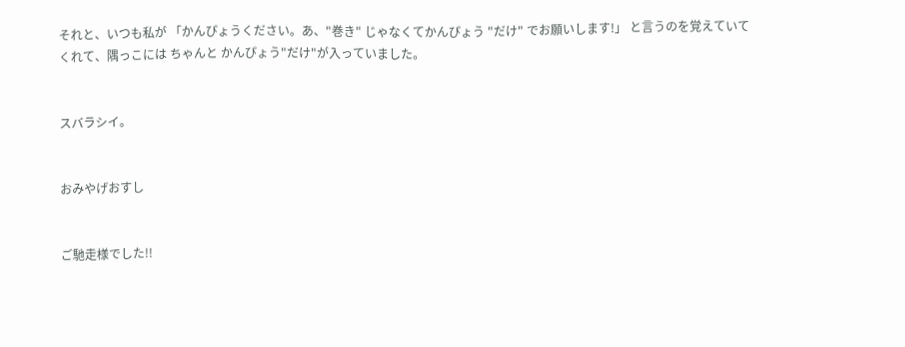それと、いつも私が 「かんぴょうください。あ、"巻き" じゃなくてかんぴょう "だけ" でお願いします!」 と言うのを覚えていてくれて、隅っこには ちゃんと かんぴょう"だけ"が入っていました。


スバラシイ。


おみやげおすし


ご馳走様でした!!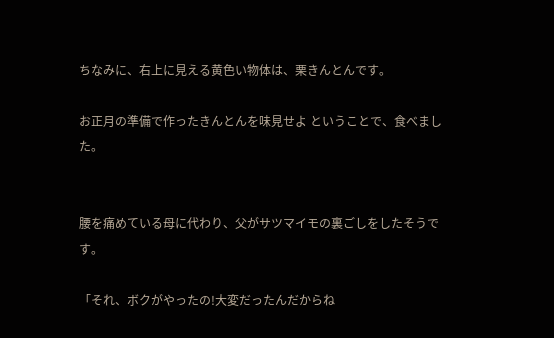ちなみに、右上に見える黄色い物体は、栗きんとんです。

お正月の準備で作ったきんとんを味見せよ ということで、食べました。


腰を痛めている母に代わり、父がサツマイモの裏ごしをしたそうです。

「それ、ボクがやったの!大変だったんだからね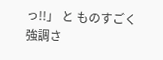っ!!」 と ものすごく強調さ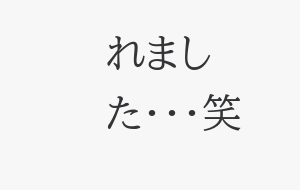れました・・・笑